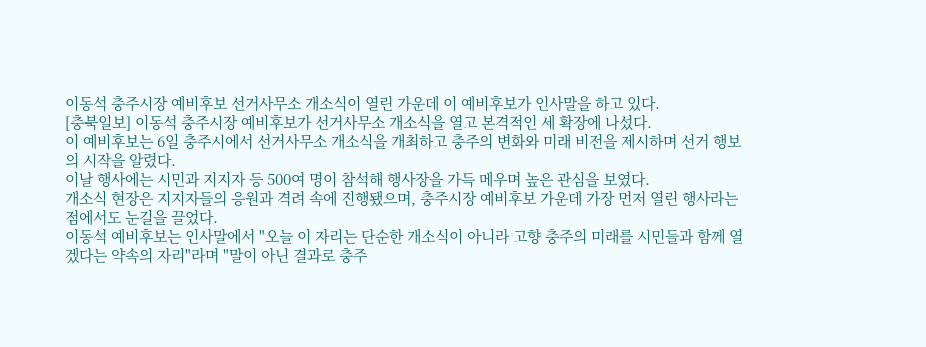이동석 충주시장 예비후보 선거사무소 개소식이 열린 가운데 이 예비후보가 인사말을 하고 있다.
[충북일보] 이동석 충주시장 예비후보가 선거사무소 개소식을 열고 본격적인 세 확장에 나섰다.
이 예비후보는 6일 충주시에서 선거사무소 개소식을 개최하고 충주의 변화와 미래 비전을 제시하며 선거 행보의 시작을 알렸다.
이날 행사에는 시민과 지지자 등 500여 명이 참석해 행사장을 가득 메우며 높은 관심을 보였다.
개소식 현장은 지지자들의 응원과 격려 속에 진행됐으며, 충주시장 예비후보 가운데 가장 먼저 열린 행사라는 점에서도 눈길을 끌었다.
이동석 예비후보는 인사말에서 "오늘 이 자리는 단순한 개소식이 아니라 고향 충주의 미래를 시민들과 함께 열겠다는 약속의 자리"라며 "말이 아닌 결과로 충주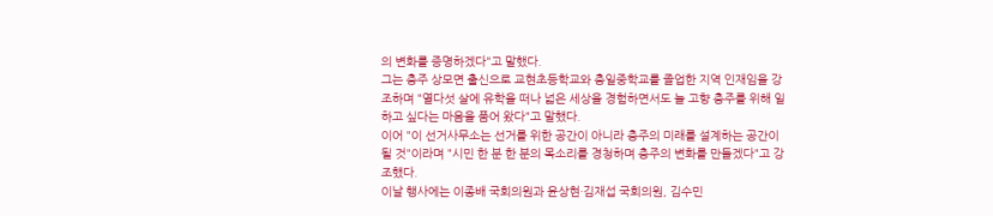의 변화를 증명하겠다"고 말했다.
그는 충주 상모면 출신으로 교현초등학교와 충일중학교를 졸업한 지역 인재임을 강조하며 "열다섯 살에 유학을 떠나 넓은 세상을 경험하면서도 늘 고향 충주를 위해 일하고 싶다는 마음을 품어 왔다"고 말했다.
이어 "이 선거사무소는 선거를 위한 공간이 아니라 충주의 미래를 설계하는 공간이 될 것"이라며 "시민 한 분 한 분의 목소리를 경청하며 충주의 변화를 만들겠다"고 강조했다.
이날 행사에는 이종배 국회의원과 윤상현·김재섭 국회의원, 김수민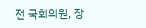전 국회의원, 장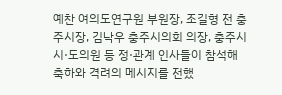예찬 여의도연구원 부원장, 조길형 전 충주시장, 김낙우 충주시의회 의장, 충주시 시·도의원 등 정·관계 인사들이 참석해 축하와 격려의 메시지를 전했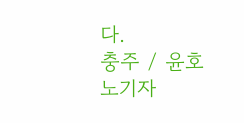다.
충주 / 윤호노기자